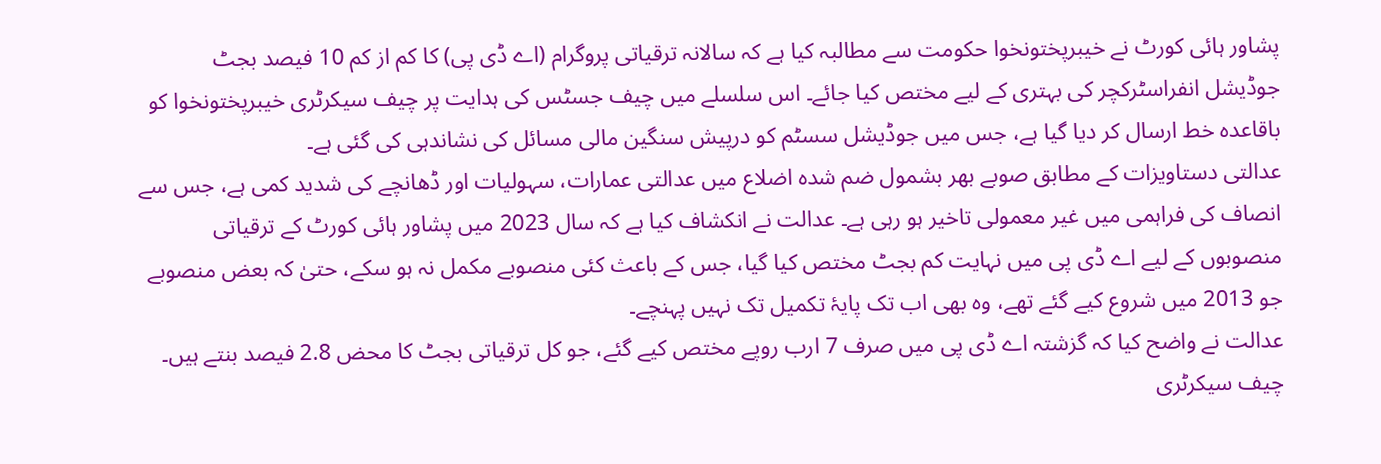پشاور ہائی کورٹ نے خیبرپختونخوا حکومت سے مطالبہ کیا ہے کہ سالانہ ترقیاتی پروگرام (اے ڈی پی) کا کم از کم 10 فیصد بجٹ جوڈیشل انفراسٹرکچر کی بہتری کے لیے مختص کیا جائے۔ اس سلسلے میں چیف جسٹس کی ہدایت پر چیف سیکرٹری خیبرپختونخوا کو باقاعدہ خط ارسال کر دیا گیا ہے، جس میں جوڈیشل سسٹم کو درپیش سنگین مالی مسائل کی نشاندہی کی گئی ہے۔
عدالتی دستاویزات کے مطابق صوبے بھر بشمول ضم شدہ اضلاع میں عدالتی عمارات، سہولیات اور ڈھانچے کی شدید کمی ہے، جس سے انصاف کی فراہمی میں غیر معمولی تاخیر ہو رہی ہے۔ عدالت نے انکشاف کیا ہے کہ سال 2023 میں پشاور ہائی کورٹ کے ترقیاتی منصوبوں کے لیے اے ڈی پی میں نہایت کم بجٹ مختص کیا گیا، جس کے باعث کئی منصوبے مکمل نہ ہو سکے، حتیٰ کہ بعض منصوبے جو 2013 میں شروع کیے گئے تھے، وہ بھی اب تک پایۂ تکمیل تک نہیں پہنچے۔
عدالت نے واضح کیا کہ گزشتہ اے ڈی پی میں صرف 7 ارب روپے مختص کیے گئے، جو کل ترقیاتی بجٹ کا محض 2.8 فیصد بنتے ہیں۔ چیف سیکرٹری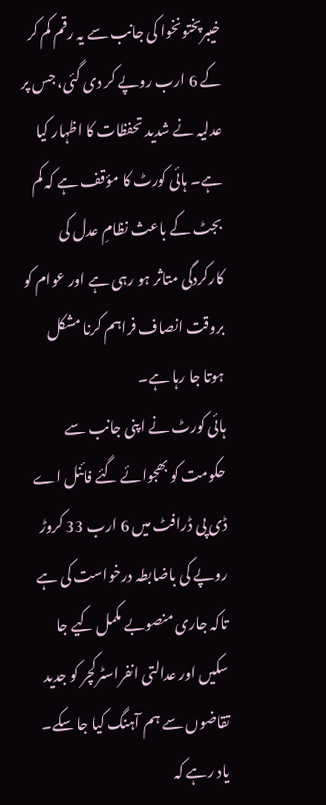خیبرپختونخوا کی جانب سے یہ رقم کم کر کے 6 ارب روپے کر دی گئی، جس پر عدلیہ نے شدید تحفظات کا اظہار کیا ہے۔ ہائی کورٹ کا مؤقف ہے کہ کم بجٹ کے باعث نظامِ عدل کی کارکردگی متاثر ہو رہی ہے اور عوام کو بروقت انصاف فراہم کرنا مشکل ہوتا جا رہا ہے۔
ہائی کورٹ نے اپنی جانب سے حکومت کو بھجوائے گئے فائنل اے ڈی پی ڈرافٹ میں 6 ارب 33 کروڑ روپے کی باضابطہ درخواست کی ہے تاکہ جاری منصوبے مکمل کیے جا سکیں اور عدالتی انفراسٹرکچر کو جدید تقاضوں سے ہم آہنگ کیا جا سکے۔
یاد رہے کہ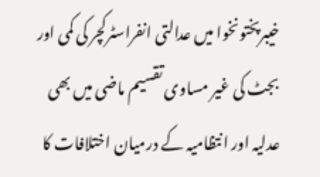خیبرپختونخوا میں عدالتی انفراسٹرکچر کی کمی اور بجٹ کی غیر مساوی تقسیم ماضی میں بھی عدلیہ اور انتظامیہ کے درمیان اختلافات کا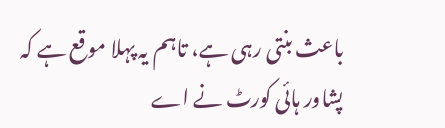باعث بنتی رہی ہے، تاہم یہ پہلا موقع ہے کہ پشاور ہائی کورٹ نے اے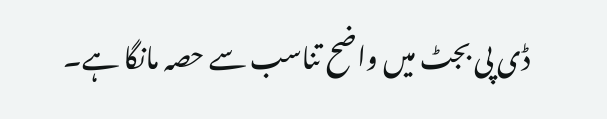ڈی پی بجٹ میں واضح تناسب سے حصہ مانگا ہے۔